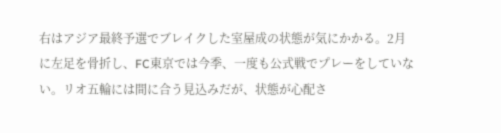右はアジア最終予選でブレイクした室屋成の状態が気にかかる。2月に左足を骨折し、FC東京では今季、一度も公式戦でプレーをしていない。リオ五輪には間に合う見込みだが、状態が心配さ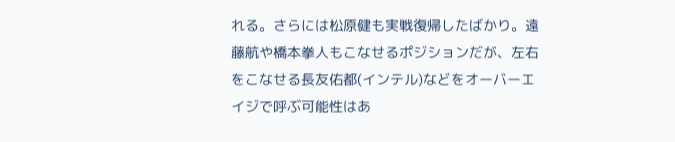れる。さらには松原健も実戦復帰したばかり。遠藤航や橋本拳人もこなせるポジションだが、左右をこなせる長友佑都(インテル)などをオーバーエイジで呼ぶ可能性はあ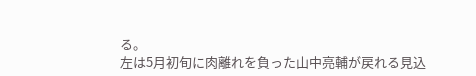る。
左は5月初旬に肉離れを負った山中亮輔が戻れる見込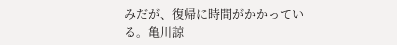みだが、復帰に時間がかかっている。亀川諒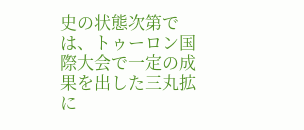史の状態次第では、トゥーロン国際大会で一定の成果を出した三丸拡に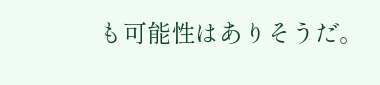も可能性はありそうだ。